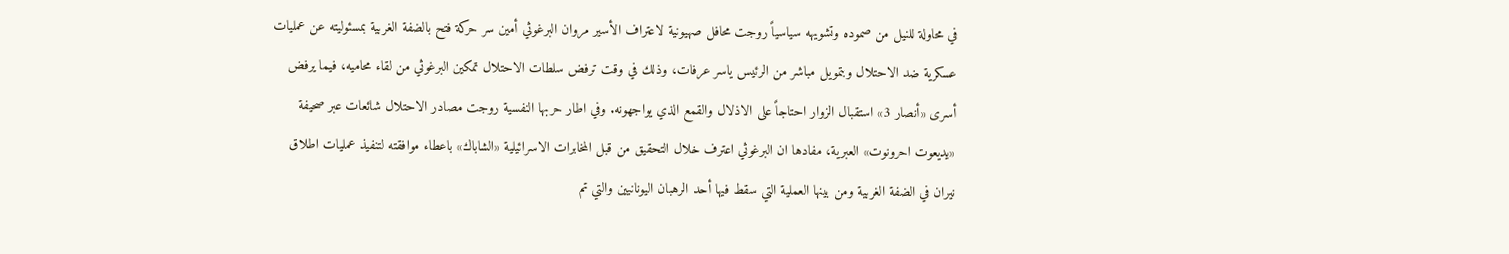في محاولة للنيل من صموده وتشويهه سياسياً روجت محافل صهيونية لاعتراف الأسير مروان البرغوثي أمين سر حركة فتح بالضفة الغربية بمسئوليته عن عمليات عسكرية ضد الاحتلال وبتمويل مباشر من الرئيس ياسر عرفات، وذلك في وقت ترفض سلطات الاحتلال تمكين البرغوثي من لقاء محاميه، فيما يرفض أسرى «أنصار 3» استقبال الزوار احتاجاً على الاذلال والقمع الذي يواجهونه. وفي اطار حربها النفسية روجت مصادر الاحتلال شائعات عبر صحيفة «يديعوت احرونوت» العبرية، مفادها ان البرغوثي اعترف خلال التحقيق من قبل المخابرات الاسرائيلية «الشاباك» باعطاء موافقته لتنفيذ عمليات اطلاق نيران في الضفة الغربية ومن بينها العملية التي سقط فيها أحد الرهبان اليونانيين والتي تم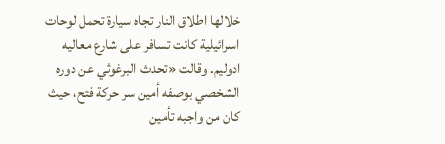خلالها اطلاق النار تجاه سيارة تحمل لوحات اسرائيلية كانت تسافر على شارع معاليه ادوليم. وقالت «تحدث البرغوثي عن دوره الشخصي بوصفه أمين سر حركة فتح، حيث كان من واجبه تأمين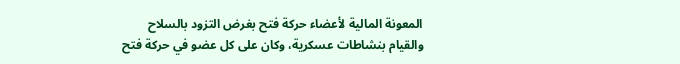المعونة المالية لأعضاء حركة فتح بغرض التزود بالسلاح والقيام بنشاطات عسكرية، وكان على كل عضو في حركة فتح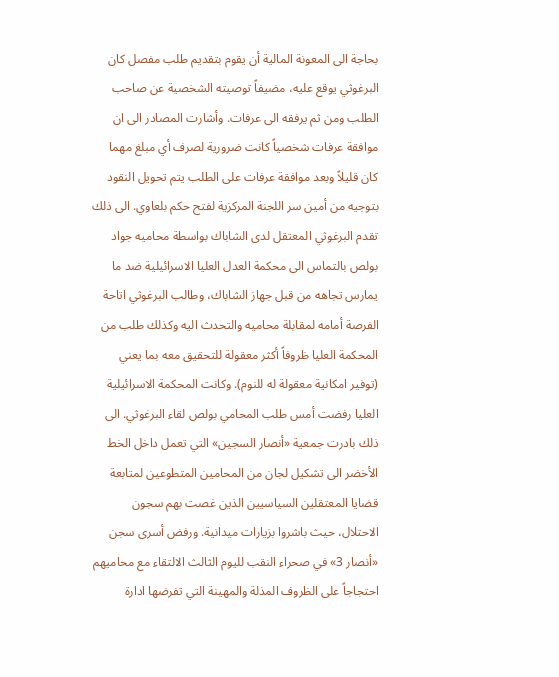بحاجة الى المعونة المالية أن يقوم بتقديم طلب مفصل كان البرغوثي يوقع عليه، مضيفاً توصيته الشخصية عن صاحب الطلب ومن ثم يرفقه الى عرفات. وأشارت المصادر الى ان موافقة عرفات شخصياً كانت ضرورية لصرف أي مبلغ مهما كان قليلاً وبعد موافقة عرفات على الطلب يتم تحويل النقود بتوجيه من أمين سر اللجنة المركزية لفتح حكم بلعاوي. الى ذلك تقدم البرغوثي المعتقل لدى الشاباك بواسطة محاميه جواد بولص بالتماس الى محكمة العدل العليا الاسرائيلية ضد ما يمارس تجاهه من قبل جهاز الشاباك، وطالب البرغوثي اتاحة الفرصة أمامه لمقابلة محاميه والتحدث اليه وكذلك طلب من المحكمة العليا ظروفاً أكثر معقولة للتحقيق معه بما يعني (توفير امكانية معقولة له للنوم). وكانت المحكمة الاسرائيلية العليا رفضت أمس طلب المحامي بولص لقاء البرغوثي. الى ذلك بادرت جمعية «أنصار السجين» التي تعمل داخل الخط الأخضر الى تشكيل لجان من المحامين المتطوعين لمتابعة قضايا المعتقلين السياسيين الذين غصت بهم سجون الاحتلال، حيث باشروا بزيارات ميدانية. ورفض أسرى سجن «أنصار 3» في صحراء النقب لليوم الثالث الالتقاء مع محاميهم احتجاجاً على الظروف المذلة والمهينة التي تفرضها ادارة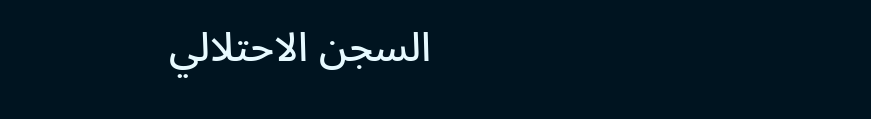السجن الاحتلالي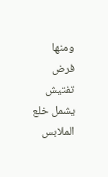ومنها فرض تفتيش يشمل خلع الملابس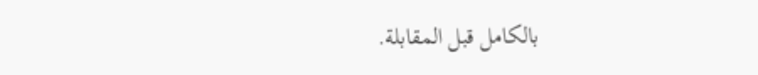بالكامل قبل المقابلة.